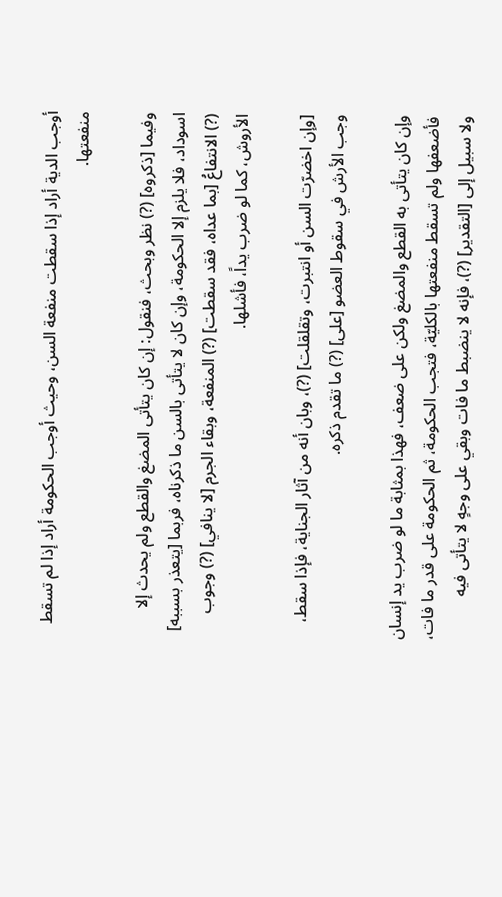أوجب الدية أراد إذا سقطت منفعة السن، وحيث أوجب الحكومة أراد إذا لم تسقط منفعتها.

وفيما [ذكروه] (?) نظر وبحث، فنقول: إن كان يتأتى المضغ والقطع ولم يحدث إلا اسوداد، فلا يلزم إلا الحكومة، وإن كان لا يتأتى بالسن ما ذكرناه، فربما [يتعذر بسببه] (?) الانتفاعُ [بما عداه، فقد سقطت] (?) المنفعة، وبقاء الجرم [لا ينافي] (?) وجوب الأروش، كما لو ضرب يداً، فأشلها.

[وإن اخضرّت السن أو انتبرت، وتقلقلت] (?)، وبان أنه من آثار الجناية، فإذا سقط، وجب الأرش في سقوط العضو [على] (?) ما تقدم ذكره.

وإن كان يتأتى به القطع والمضغ ولكن على ضعف، فهذا بمثابة ما لو ضرب يد إنسان فأضعفها ولم تسقط منفعتها بالكليّة، فتجب الحكومة، ثم الحكومة على قدر ما فات، ولا سبيل إلى [التقدير] (?)، فإنه لا ينضبط ما فات وبقي على وجهٍ لا يتأتى فيه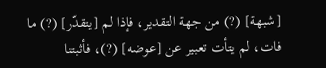[شبهة] (?) من جهة التقدير، فإذا لم [يتقدّر] (?) ما فات، لم يتأت تعبير عن [عوضه] (?)، فأثبتنا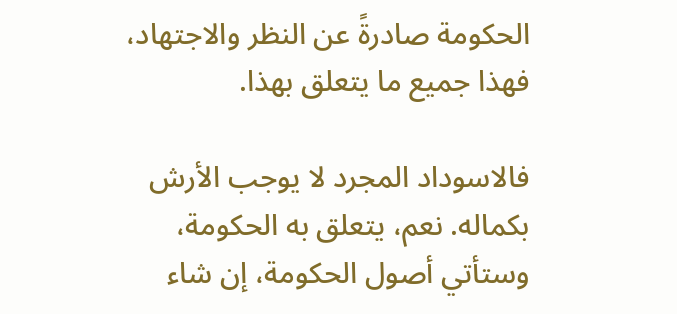الحكومة صادرةً عن النظر والاجتهاد، فهذا جميع ما يتعلق بهذا.

فالاسوداد المجرد لا يوجب الأرش بكماله. نعم، يتعلق به الحكومة، وستأتي أصول الحكومة، إن شاء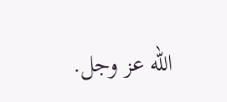الله عز وجل.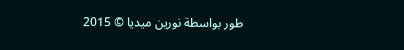طور بواسطة نورين ميديا © 2015